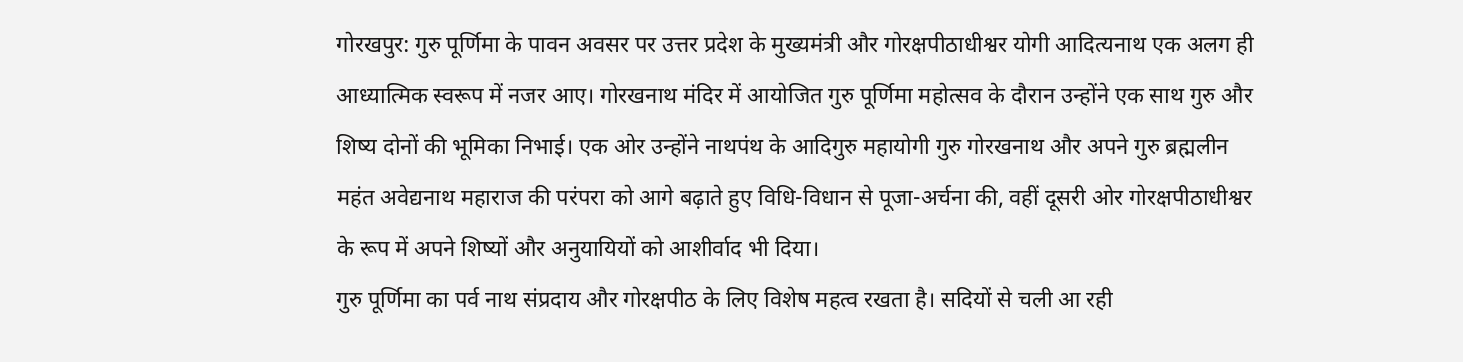गोरखपुर: गुरु पूर्णिमा के पावन अवसर पर उत्तर प्रदेश के मुख्यमंत्री और गोरक्षपीठाधीश्वर योगी आदित्यनाथ एक अलग ही आध्यात्मिक स्वरूप में नजर आए। गोरखनाथ मंदिर में आयोजित गुरु पूर्णिमा महोत्सव के दौरान उन्होंने एक साथ गुरु और शिष्य दोनों की भूमिका निभाई। एक ओर उन्होंने नाथपंथ के आदिगुरु महायोगी गुरु गोरखनाथ और अपने गुरु ब्रह्मलीन महंत अवेद्यनाथ महाराज की परंपरा को आगे बढ़ाते हुए विधि-विधान से पूजा-अर्चना की, वहीं दूसरी ओर गोरक्षपीठाधीश्वर के रूप में अपने शिष्यों और अनुयायियों को आशीर्वाद भी दिया।
गुरु पूर्णिमा का पर्व नाथ संप्रदाय और गोरक्षपीठ के लिए विशेष महत्व रखता है। सदियों से चली आ रही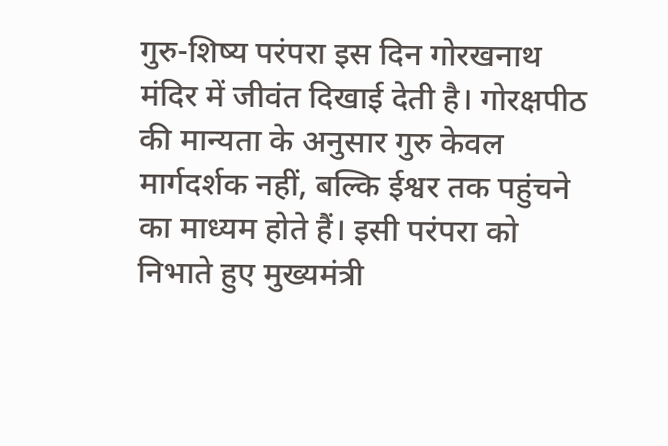गुरु-शिष्य परंपरा इस दिन गोरखनाथ मंदिर में जीवंत दिखाई देती है। गोरक्षपीठ की मान्यता के अनुसार गुरु केवल मार्गदर्शक नहीं, बल्कि ईश्वर तक पहुंचने का माध्यम होते हैं। इसी परंपरा को निभाते हुए मुख्यमंत्री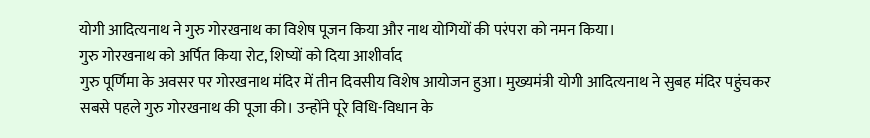योगी आदित्यनाथ ने गुरु गोरखनाथ का विशेष पूजन किया और नाथ योगियों की परंपरा को नमन किया।
गुरु गोरखनाथ को अर्पित किया रोट, शिष्यों को दिया आशीर्वाद
गुरु पूर्णिमा के अवसर पर गोरखनाथ मंदिर में तीन दिवसीय विशेष आयोजन हुआ। मुख्यमंत्री योगी आदित्यनाथ ने सुबह मंदिर पहुंचकर सबसे पहले गुरु गोरखनाथ की पूजा की। उन्होंने पूरे विधि-विधान के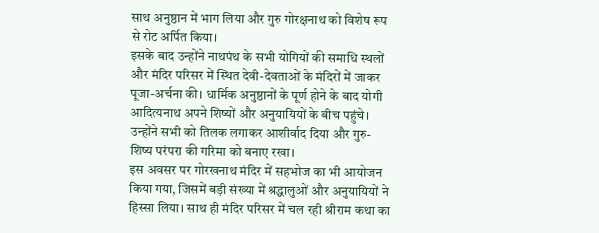साथ अनुष्ठान में भाग लिया और गुरु गोरक्षनाथ को विशेष रूप से रोट अर्पित किया।
इसके बाद उन्होंने नाथपंथ के सभी योगियों की समाधि स्थलों और मंदिर परिसर में स्थित देवी-देवताओं के मंदिरों में जाकर पूजा-अर्चना की। धार्मिक अनुष्ठानों के पूर्ण होने के बाद योगी आदित्यनाथ अपने शिष्यों और अनुयायियों के बीच पहुंचे। उन्होंने सभी को तिलक लगाकर आशीर्वाद दिया और गुरु-शिष्य परंपरा की गरिमा को बनाए रखा।
इस अवसर पर गोरखनाथ मंदिर में सहभोज का भी आयोजन किया गया, जिसमें बड़ी संख्या में श्रद्धालुओं और अनुयायियों ने हिस्सा लिया। साथ ही मंदिर परिसर में चल रही श्रीराम कथा का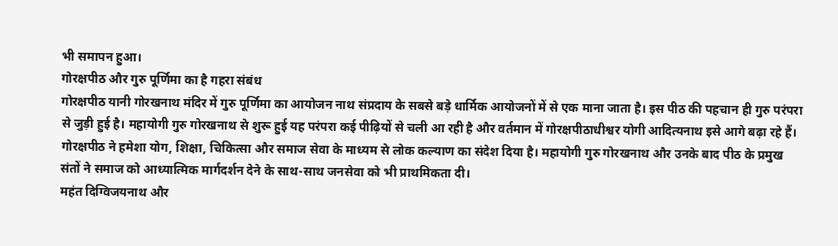भी समापन हुआ।
गोरक्षपीठ और गुरु पूर्णिमा का है गहरा संबंध
गोरक्षपीठ यानी गोरखनाथ मंदिर में गुरु पूर्णिमा का आयोजन नाथ संप्रदाय के सबसे बड़े धार्मिक आयोजनों में से एक माना जाता है। इस पीठ की पहचान ही गुरु परंपरा से जुड़ी हुई है। महायोगी गुरु गोरखनाथ से शुरू हुई यह परंपरा कई पीढ़ियों से चली आ रही है और वर्तमान में गोरक्षपीठाधीश्वर योगी आदित्यनाथ इसे आगे बढ़ा रहे हैं।
गोरक्षपीठ ने हमेशा योग, शिक्षा, चिकित्सा और समाज सेवा के माध्यम से लोक कल्याण का संदेश दिया है। महायोगी गुरु गोरखनाथ और उनके बाद पीठ के प्रमुख संतों ने समाज को आध्यात्मिक मार्गदर्शन देने के साथ-साथ जनसेवा को भी प्राथमिकता दी।
महंत दिग्विजयनाथ और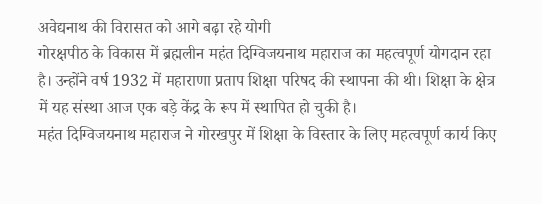अवेद्यनाथ की विरासत को आगे बढ़ा रहे योगी
गोरक्षपीठ के विकास में ब्रह्मलीन महंत दिग्विजयनाथ महाराज का महत्वपूर्ण योगदान रहा है। उन्होंने वर्ष 1932 में महाराणा प्रताप शिक्षा परिषद की स्थापना की थी। शिक्षा के क्षेत्र में यह संस्था आज एक बड़े केंद्र के रूप में स्थापित हो चुकी है।
महंत दिग्विजयनाथ महाराज ने गोरखपुर में शिक्षा के विस्तार के लिए महत्वपूर्ण कार्य किए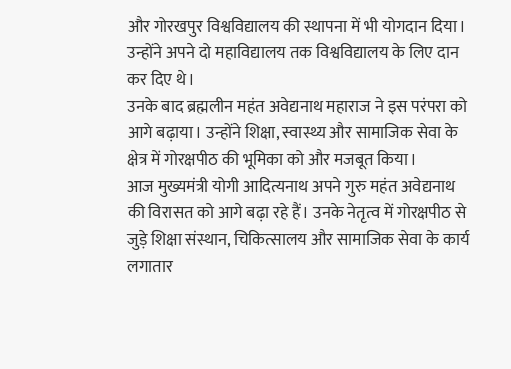और गोरखपुर विश्वविद्यालय की स्थापना में भी योगदान दिया। उन्होंने अपने दो महाविद्यालय तक विश्वविद्यालय के लिए दान कर दिए थे।
उनके बाद ब्रह्मलीन महंत अवेद्यनाथ महाराज ने इस परंपरा को आगे बढ़ाया। उन्होंने शिक्षा, स्वास्थ्य और सामाजिक सेवा के क्षेत्र में गोरक्षपीठ की भूमिका को और मजबूत किया।
आज मुख्यमंत्री योगी आदित्यनाथ अपने गुरु महंत अवेद्यनाथ की विरासत को आगे बढ़ा रहे हैं। उनके नेतृत्व में गोरक्षपीठ से जुड़े शिक्षा संस्थान, चिकित्सालय और सामाजिक सेवा के कार्य लगातार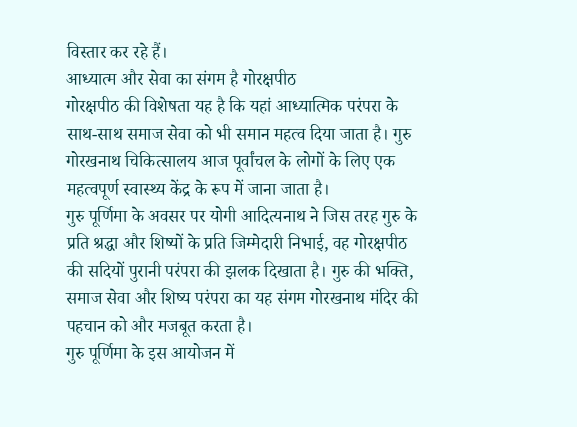विस्तार कर रहे हैं।
आध्यात्म और सेवा का संगम है गोरक्षपीठ
गोरक्षपीठ की विशेषता यह है कि यहां आध्यात्मिक परंपरा के साथ-साथ समाज सेवा को भी समान महत्व दिया जाता है। गुरु गोरखनाथ चिकित्सालय आज पूर्वांचल के लोगों के लिए एक महत्वपूर्ण स्वास्थ्य केंद्र के रूप में जाना जाता है।
गुरु पूर्णिमा के अवसर पर योगी आदित्यनाथ ने जिस तरह गुरु के प्रति श्रद्धा और शिष्यों के प्रति जिम्मेदारी निभाई, वह गोरक्षपीठ की सदियों पुरानी परंपरा की झलक दिखाता है। गुरु की भक्ति, समाज सेवा और शिष्य परंपरा का यह संगम गोरखनाथ मंदिर की पहचान को और मजबूत करता है।
गुरु पूर्णिमा के इस आयोजन में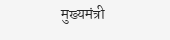मुख्यमंत्री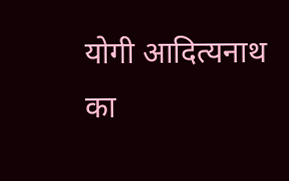योगी आदित्यनाथ का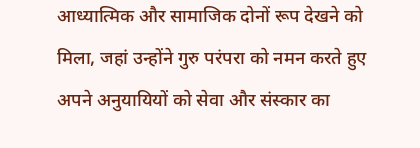आध्यात्मिक और सामाजिक दोनों रूप देखने को मिला, जहां उन्होंने गुरु परंपरा को नमन करते हुए अपने अनुयायियों को सेवा और संस्कार का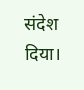संदेश दिया।